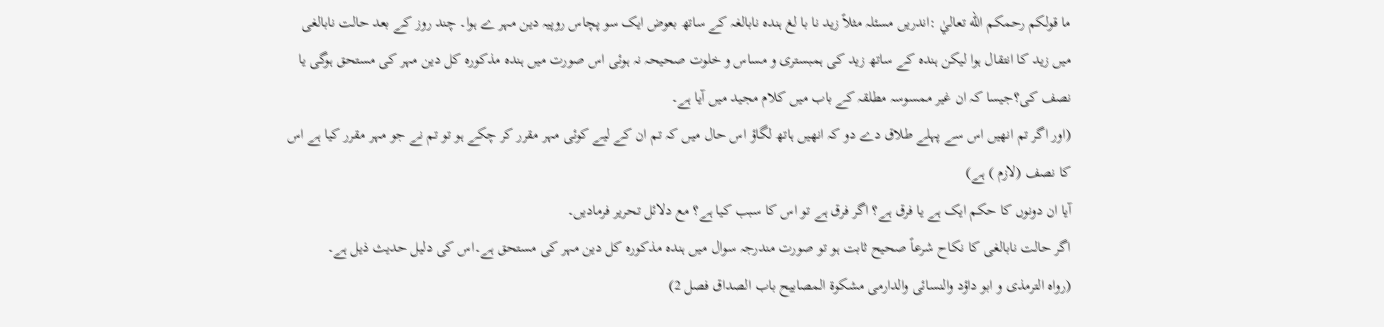ما قولكم رحمكم الله تعاليٰ :اندریں مسئلہ مثلاً زید نا با لغ ہندہ نابالغہ کے ساتھ بعوض ایک سو پچاس روپیہ دین مہر ے ہوا۔ چند روز کے بعد حالت نابالغی میں زید کا انتقال ہوا لیکن ہندہ کے ساتھ زید کی ہمبستری و مساس و خلوت صحیحہ نہ ہوئی اس صورت میں ہندہ مذکورہ کل دین مہر کی مستحق ہوگی یا نصف کی؟جیسا کہ ان غیر ممسوسہ مطلقہ کے باب میں کلام مجید میں آیا ہے۔
(اور اگر تم انھیں اس سے پہلے طلاق دے دو کہ انھیں ہاتھ لگاؤ اس حال میں کہ تم ان کے لیے کوئی مہر مقرر کر چکے ہو تو تم نے جو مہر مقرر کیا ہے اس کا نصف (لازم ) ہے)
آیا ان دونوں کا حکم ایک ہے یا فرق ہے؟ اگر فرق ہے تو اس کا سبب کیا ہے؟ مع دلائل تحریر فرمادیں۔
اگر حالت نابالغی کا نکاح شرعاً صحیح ثابت ہو تو صورت مندرجہ سوال میں ہندہ مذکورہ کل دین مہر کی مستحق ہے۔اس کی دلیل حدیث ذیل ہے۔
(رواہ الترمذی و ابو داؤد والنسائی والدارمی مشکوۃ المصابیح باب الصداق فصل 2)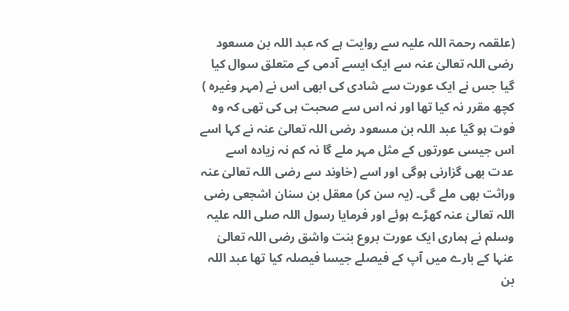(علقمہ رحمۃ اللہ علیہ سے روایت ہے کہ عبد اللہ بن مسعود رضی اللہ تعالیٰ عنہ سے ایک ایسے آدمی کے متعلق سوال کیا گیا جس نے ایک عورت سے شادی کی ابھی اس نے (مہر وغیرہ ) کچھ مقرر نہ کیا تھا اور نہ اس سے صحبت ہی کی تھی کہ وہ فوت ہو گیا عبد اللہ بن مسعود رضی اللہ تعالیٰ عنہ نے کہا اسے اس جیسی عورتوں کے مثل مہر ملے گا نہ کم نہ زیادہ اسے عدت بھی گزارنی ہوگی اور اسے (خاوند سے رضی اللہ تعالیٰ عنہ وراثت بھی ملے گی۔ (یہ سن کر) معقل بن سنان اشجعی رضی اللہ تعالیٰ عنہ کھڑے ہوئے اور فرمایا رسول اللہ صلی اللہ علیہ وسلم نے ہماری ایک عورت بروع بنت واشق رضی اللہ تعالیٰ عنہا کے بارے میں آپ کے فیصلے جیسا فیصلہ کیا تھا عبد اللہ بن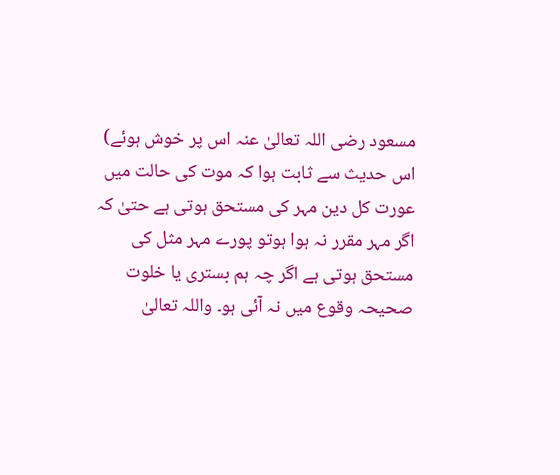مسعود رضی اللہ تعالیٰ عنہ اس پر خوش ہوئے)
اس حدیث سے ثابت ہوا کہ موت کی حالت میں عورت کل دین مہر کی مستحق ہوتی ہے حتیٰ کہ اگر مہر مقرر نہ ہوا ہوتو پورے مہر مثل کی مستحق ہوتی ہے اگر چہ ہم بستری یا خلوت صحیحہ وقوع میں نہ آئی ہو۔ واللہ تعالیٰ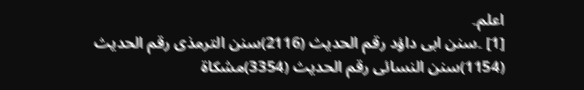اعلم۔
[1] ۔سنن ابی داؤد رقم الحدیث (2116)سنن الترمذی رقم الحدیث (1154)سنن النسائی رقم الحدیث (3354)مشکاۃ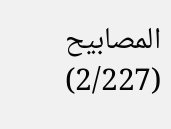المصابیح (2/227)